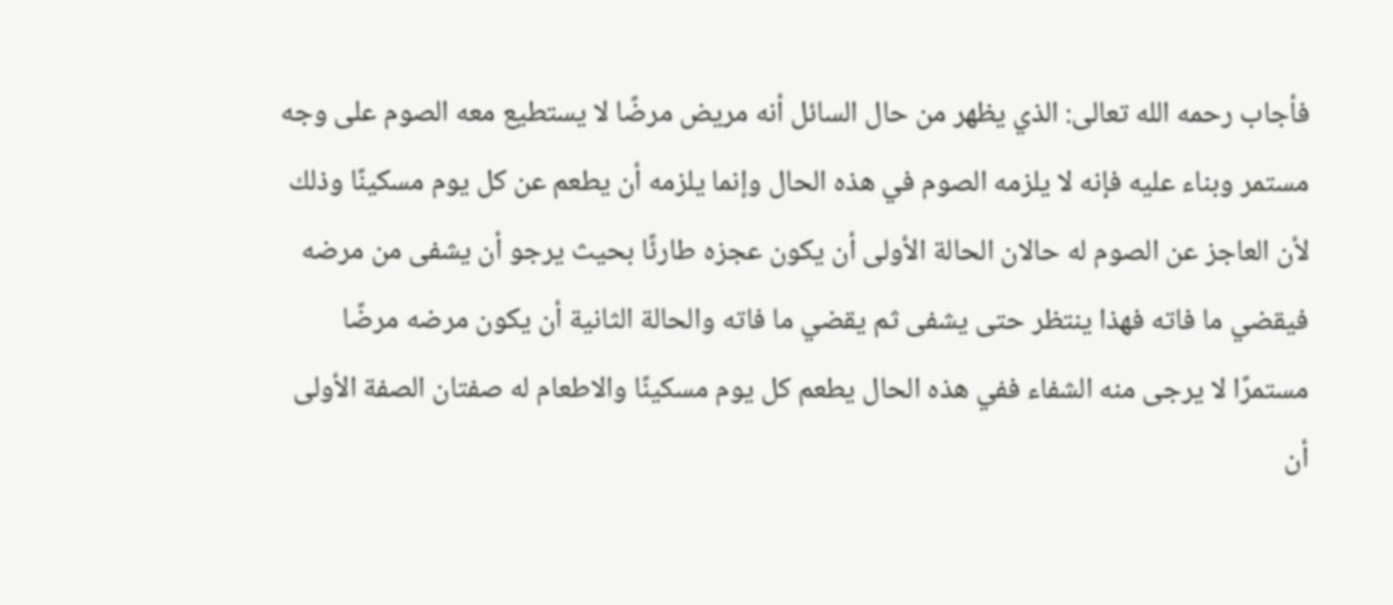فأجاب رحمه الله تعالى: الذي يظهر من حال السائل أنه مريض مرضًا لا يستطيع معه الصوم على وجه مستمر وبناء عليه فإنه لا يلزمه الصوم في هذه الحال وإنما يلزمه أن يطعم عن كل يوم مسكينًا وذلك لأن العاجز عن الصوم له حالان الحالة الأولى أن يكون عجزه طارئًا بحيث يرجو أن يشفى من مرضه فيقضي ما فاته فهذا ينتظر حتى يشفى ثم يقضي ما فاته والحالة الثانية أن يكون مرضه مرضًا مستمرًا لا يرجى منه الشفاء ففي هذه الحال يطعم كل يوم مسكينًا والاطعام له صفتان الصفة الأولى أن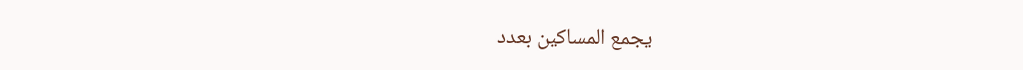يجمع المساكين بعدد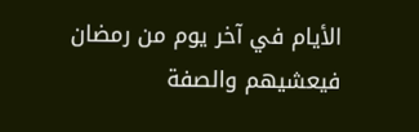الأيام في آخر يوم من رمضان فيعشيهم والصفة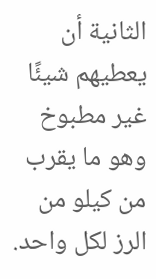الثانية أن يعطيهم شيئًا غير مطبوخ وهو ما يقرب من كيلو من الرز لكل واحد.